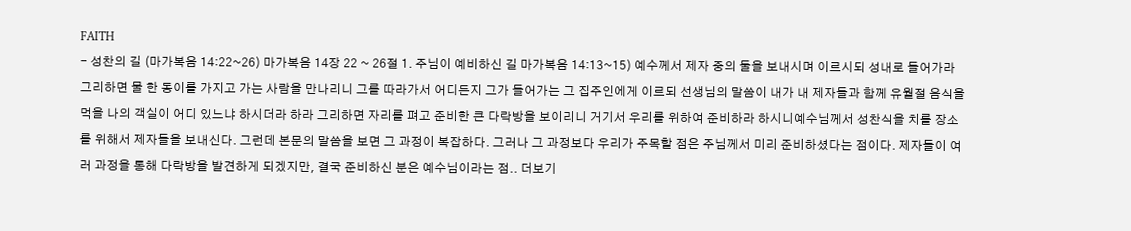FAITH
- 성찬의 길 (마가복음 14:22~26) 마가복음 14장 22 ~ 26절 1. 주님이 예비하신 길 마가복음 14:13~15) 예수께서 제자 중의 둘을 보내시며 이르시되 성내로 들어가라 그리하면 물 한 동이를 가지고 가는 사람을 만나리니 그를 따라가서 어디든지 그가 들어가는 그 집주인에게 이르되 선생님의 말씀이 내가 내 제자들과 함께 유월절 음식을 먹을 나의 객실이 어디 있느냐 하시더라 하라 그리하면 자리를 펴고 준비한 큰 다락방을 보이리니 거기서 우리를 위하여 준비하라 하시니예수님께서 성찬식을 치를 장소를 위해서 제자들을 보내신다. 그런데 본문의 말씀을 보면 그 과정이 복잡하다. 그러나 그 과정보다 우리가 주목할 점은 주님께서 미리 준비하셨다는 점이다. 제자들이 여러 과정을 통해 다락방을 발견하게 되겠지만, 결국 준비하신 분은 예수님이라는 점.. 더보기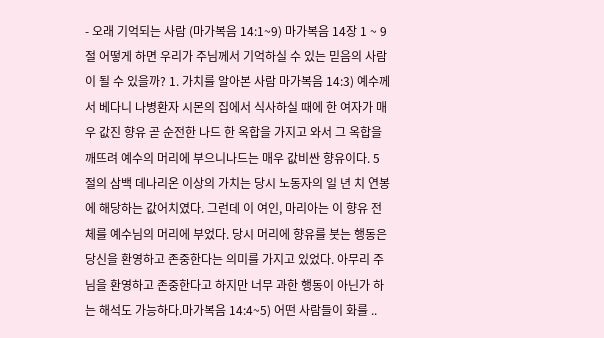- 오래 기억되는 사람 (마가복음 14:1~9) 마가복음 14장 1 ~ 9절 어떻게 하면 우리가 주님께서 기억하실 수 있는 믿음의 사람이 될 수 있을까? 1. 가치를 알아본 사람 마가복음 14:3) 예수께서 베다니 나병환자 시몬의 집에서 식사하실 때에 한 여자가 매우 값진 향유 곧 순전한 나드 한 옥합을 가지고 와서 그 옥합을 깨뜨려 예수의 머리에 부으니나드는 매우 값비싼 향유이다. 5절의 삼백 데나리온 이상의 가치는 당시 노동자의 일 년 치 연봉에 해당하는 값어치였다. 그런데 이 여인, 마리아는 이 향유 전체를 예수님의 머리에 부었다. 당시 머리에 향유를 붓는 행동은 당신을 환영하고 존중한다는 의미를 가지고 있었다. 아무리 주님을 환영하고 존중한다고 하지만 너무 과한 행동이 아닌가 하는 해석도 가능하다.마가복음 14:4~5) 어떤 사람들이 화를 ..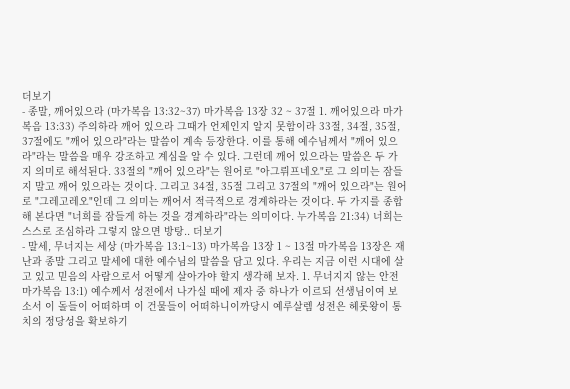더보기
- 종말, 깨어있으라 (마가복음 13:32~37) 마가복음 13장 32 ~ 37절 1. 깨어있으라 마가복음 13:33) 주의하라 깨어 있으라 그때가 언제인지 알지 못함이라 33절, 34절, 35절, 37절에도 "깨어 있으라"라는 말씀이 계속 등장한다. 이를 통해 예수님께서 "깨어 있으라"라는 말씀을 매우 강조하고 계심을 알 수 있다. 그런데 깨어 있으라는 말씀은 두 가지 의미로 해석된다. 33절의 "깨어 있으라"는 원어로 "아그뤼프네오"로 그 의미는 잠들지 말고 깨어 있으라는 것이다. 그리고 34절, 35절 그리고 37절의 "깨어 있으라"는 원어로 "그레고레오"인데 그 의미는 깨어서 적극적으로 경계하라는 것이다. 두 가지를 종합해 본다면 "너희를 잠들게 하는 것을 경계하라"라는 의미이다. 누가복음 21:34) 너희는 스스로 조심하라 그렇지 않으면 방탕.. 더보기
- 말세, 무너지는 세상 (마가복음 13:1~13) 마가복음 13장 1 ~ 13절 마가복음 13장은 재난과 종말 그리고 말세에 대한 예수님의 말씀을 담고 있다. 우리는 지금 이런 시대에 살고 있고 믿음의 사람으로서 어떻게 살아가야 할지 생각해 보자. 1. 무너지지 않는 안전 마가복음 13:1) 예수께서 성전에서 나가실 때에 제자 중 하나가 이르되 선생님이여 보소서 이 돌들이 어떠하며 이 건물들이 어떠하니이까당시 예루살렘 성전은 헤롯왕이 통치의 정당성을 확보하기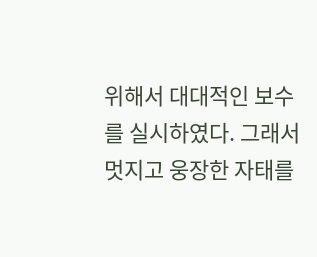위해서 대대적인 보수를 실시하였다. 그래서 멋지고 웅장한 자태를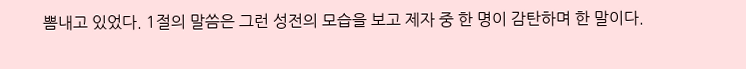뽐내고 있었다. 1절의 말씀은 그런 성전의 모습을 보고 제자 중 한 명이 감탄하며 한 말이다.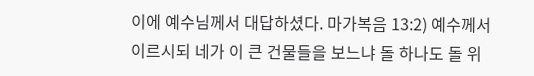이에 예수님께서 대답하셨다. 마가복음 13:2) 예수께서 이르시되 네가 이 큰 건물들을 보느냐 돌 하나도 돌 위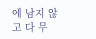에 남지 않고 다 무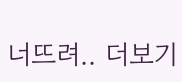너뜨려.. 더보기